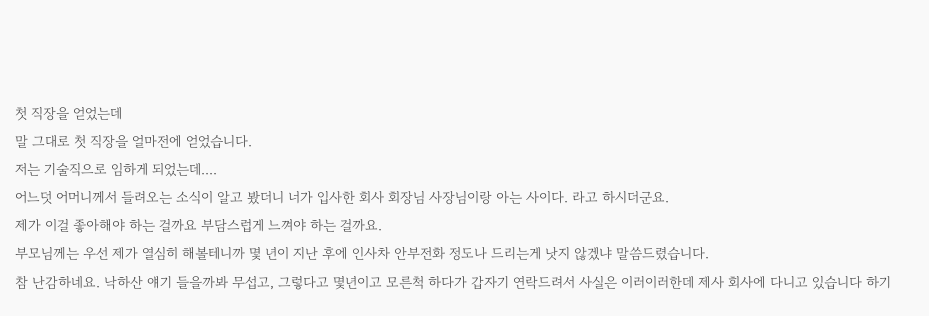첫 직장을 얻었는데
말 그대로 첫 직장을 얼마전에 얻었습니다.
저는 기술직으로 임하게 되었는데....
어느덧 어머니께서 들려오는 소식이 알고 봤더니 너가 입사한 회사 회장님 사장님이랑 아는 사이다. 라고 하시더군요.
제가 이걸 좋아해야 하는 걸까요 부담스럽게 느껴야 하는 걸까요.
부모님께는 우선 제가 열심히 해볼테니까 몇 년이 지난 후에 인사차 안부전화 정도나 드리는게 낫지 않겠냐 말씀드렸습니다.
참 난감하네요. 낙하산 얘기 들을까봐 무섭고, 그렇다고 몇년이고 모른척 하다가 갑자기 연락드려서 사실은 이러이러한데 제사 회사에 다니고 있습니다 하기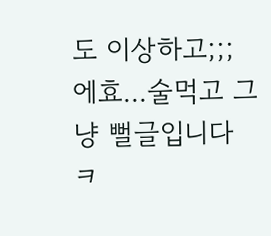도 이상하고;;;
에효...술먹고 그냥 뻘글입니다 ㅋ